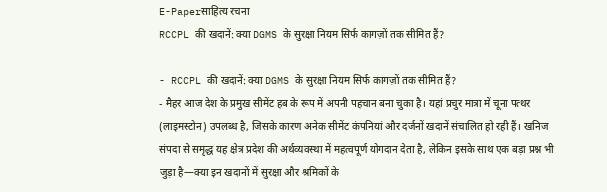E-Paperसाहित्य रचना
RCCPL की खदानें: क्या DGMS के सुरक्षा नियम सिर्फ कागज़ों तक सीमित हैं?

- RCCPL की खदानें: क्या DGMS के सुरक्षा नियम सिर्फ कागज़ों तक सीमित हैं?
- मैहर आज देश के प्रमुख सीमेंट हब के रूप में अपनी पहचान बना चुका है। यहां प्रचुर मात्रा में चूना पत्थर (लाइमस्टोन) उपलब्ध है, जिसके कारण अनेक सीमेंट कंपनियां और दर्जनों खदानें संचालित हो रही हैं। खनिज संपदा से समृद्ध यह क्षेत्र प्रदेश की अर्थव्यवस्था में महत्वपूर्ण योगदान देता है, लेकिन इसके साथ एक बड़ा प्रश्न भी जुड़ा है—क्या इन खदानों में सुरक्षा और श्रमिकों के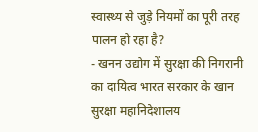स्वास्थ्य से जुड़े नियमों का पूरी तरह पालन हो रहा है?
- खनन उद्योग में सुरक्षा की निगरानी का दायित्व भारत सरकार के खान सुरक्षा महानिदेशालय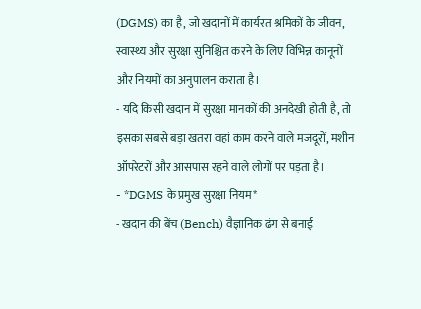(DGMS) का है, जो खदानों में कार्यरत श्रमिकों के जीवन, स्वास्थ्य और सुरक्षा सुनिश्चित करने के लिए विभिन्न कानूनों और नियमों का अनुपालन कराता है।
- यदि किसी खदान में सुरक्षा मानकों की अनदेखी होती है, तो इसका सबसे बड़ा खतरा वहां काम करने वाले मजदूरों, मशीन ऑपरेटरों और आसपास रहने वाले लोगों पर पड़ता है।
- *DGMS के प्रमुख सुरक्षा नियम*
- खदान की बेंच (Bench) वैज्ञानिक ढंग से बनाई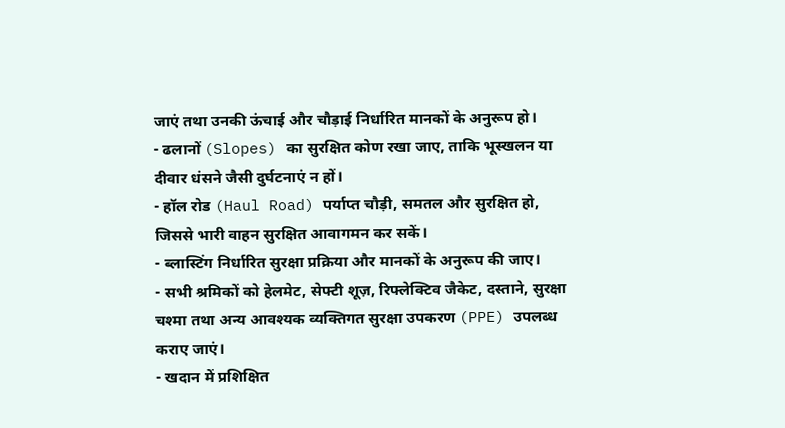जाएं तथा उनकी ऊंचाई और चौड़ाई निर्धारित मानकों के अनुरूप हो।
- ढलानों (Slopes) का सुरक्षित कोण रखा जाए, ताकि भूस्खलन या दीवार धंसने जैसी दुर्घटनाएं न हों।
- हॉल रोड (Haul Road) पर्याप्त चौड़ी, समतल और सुरक्षित हो, जिससे भारी वाहन सुरक्षित आवागमन कर सकें।
- ब्लास्टिंग निर्धारित सुरक्षा प्रक्रिया और मानकों के अनुरूप की जाए।
- सभी श्रमिकों को हेलमेट, सेफ्टी शूज़, रिफ्लेक्टिव जैकेट, दस्ताने, सुरक्षा चश्मा तथा अन्य आवश्यक व्यक्तिगत सुरक्षा उपकरण (PPE) उपलब्ध कराए जाएं।
- खदान में प्रशिक्षित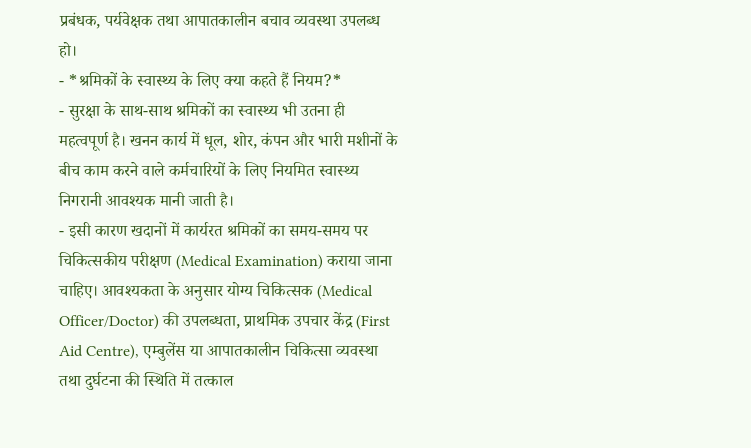प्रबंधक, पर्यवेक्षक तथा आपातकालीन बचाव व्यवस्था उपलब्ध हो।
- *श्रमिकों के स्वास्थ्य के लिए क्या कहते हैं नियम?*
- सुरक्षा के साथ-साथ श्रमिकों का स्वास्थ्य भी उतना ही महत्वपूर्ण है। खनन कार्य में धूल, शोर, कंपन और भारी मशीनों के बीच काम करने वाले कर्मचारियों के लिए नियमित स्वास्थ्य निगरानी आवश्यक मानी जाती है।
- इसी कारण खदानों में कार्यरत श्रमिकों का समय-समय पर चिकित्सकीय परीक्षण (Medical Examination) कराया जाना चाहिए। आवश्यकता के अनुसार योग्य चिकित्सक (Medical Officer/Doctor) की उपलब्धता, प्राथमिक उपचार केंद्र (First Aid Centre), एम्बुलेंस या आपातकालीन चिकित्सा व्यवस्था तथा दुर्घटना की स्थिति में तत्काल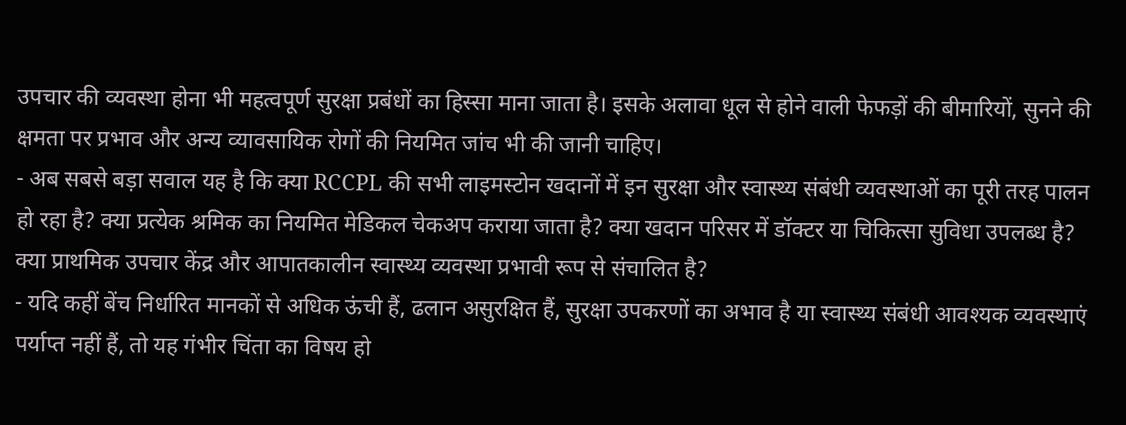उपचार की व्यवस्था होना भी महत्वपूर्ण सुरक्षा प्रबंधों का हिस्सा माना जाता है। इसके अलावा धूल से होने वाली फेफड़ों की बीमारियों, सुनने की क्षमता पर प्रभाव और अन्य व्यावसायिक रोगों की नियमित जांच भी की जानी चाहिए।
- अब सबसे बड़ा सवाल यह है कि क्या RCCPL की सभी लाइमस्टोन खदानों में इन सुरक्षा और स्वास्थ्य संबंधी व्यवस्थाओं का पूरी तरह पालन हो रहा है? क्या प्रत्येक श्रमिक का नियमित मेडिकल चेकअप कराया जाता है? क्या खदान परिसर में डॉक्टर या चिकित्सा सुविधा उपलब्ध है? क्या प्राथमिक उपचार केंद्र और आपातकालीन स्वास्थ्य व्यवस्था प्रभावी रूप से संचालित है?
- यदि कहीं बेंच निर्धारित मानकों से अधिक ऊंची हैं, ढलान असुरक्षित हैं, सुरक्षा उपकरणों का अभाव है या स्वास्थ्य संबंधी आवश्यक व्यवस्थाएं पर्याप्त नहीं हैं, तो यह गंभीर चिंता का विषय हो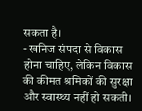सकता है।
- खनिज संपदा से विकास होना चाहिए, लेकिन विकास की कीमत श्रमिकों की सुरक्षा और स्वास्थ्य नहीं हो सकती।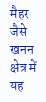मैहर जैसे खनन क्षेत्र में यह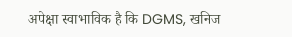अपेक्षा स्वाभाविक है कि DGMS, खनिज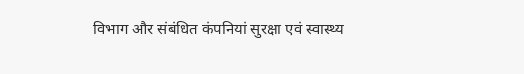विभाग और संबंधित कंपनियां सुरक्षा एवं स्वास्थ्य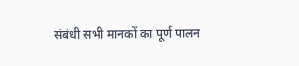संबंधी सभी मानकों का पूर्ण पालन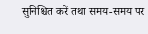सुनिश्चित करें तथा समय-समय पर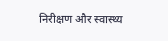निरीक्षण और स्वास्थ्य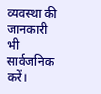व्यवस्था की जानकारी भी सार्वजनिक करें।